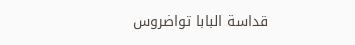قداسة البابا تواضروس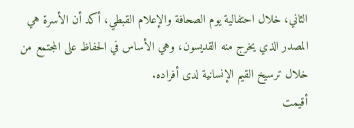الثاني، خلال احتفالية يوم الصحافة والإعلام القبطي، أكد أن الأسرة هي المصدر الذي يخرج منه القديسون، وهي الأساس في الحفاظ على المجتمع من خلال ترسيخ القيم الإنسانية لدى أفراده.
أقيمت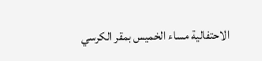الاحتفالية مساء الخميس بمقر الكرسي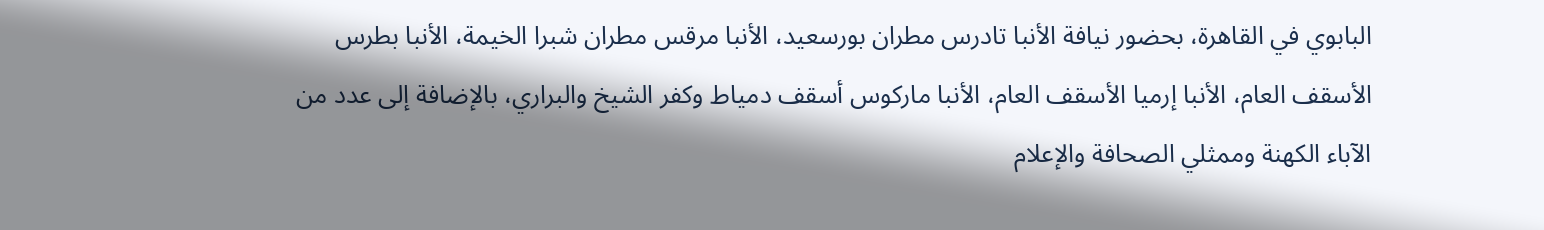البابوي في القاهرة، بحضور نيافة الأنبا تادرس مطران بورسعيد، الأنبا مرقس مطران شبرا الخيمة، الأنبا بطرس الأسقف العام، الأنبا إرميا الأسقف العام، الأنبا ماركوس أسقف دمياط وكفر الشيخ والبراري، بالإضافة إلى عدد من الآباء الكهنة وممثلي الصحافة والإعلام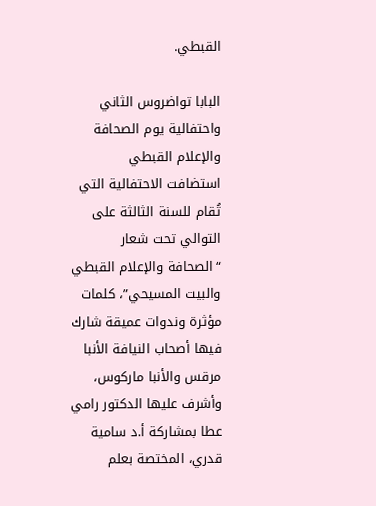القبطي.

البابا تواضروس الثاني واحتفالية يوم الصحافة والإعلام القبطي
استضافت الاحتفالية التي تُقام للسنة الثالثة على التوالي تحت شعار “الصحافة والإعلام القبطي والبيت المسيحي”، كلمات مؤثرة وندوات عميقة شارك فيها أصحاب النيافة الأنبا مرقس والأنبا ماركوس، وأشرف عليها الدكتور رامي عطا بمشاركة أ.د سامية قدري، المختصة بعلم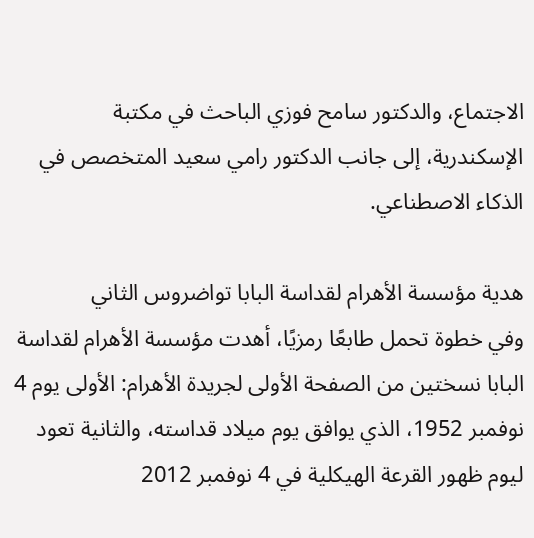الاجتماع، والدكتور سامح فوزي الباحث في مكتبة الإسكندرية، إلى جانب الدكتور رامي سعيد المتخصص في الذكاء الاصطناعي.

هدية مؤسسة الأهرام لقداسة البابا تواضروس الثاني
وفي خطوة تحمل طابعًا رمزيًا، أهدت مؤسسة الأهرام لقداسة البابا نسختين من الصفحة الأولى لجريدة الأهرام: الأولى يوم 4 نوفمبر 1952، الذي يوافق يوم ميلاد قداسته، والثانية تعود ليوم ظهور القرعة الهيكلية في 4 نوفمبر 2012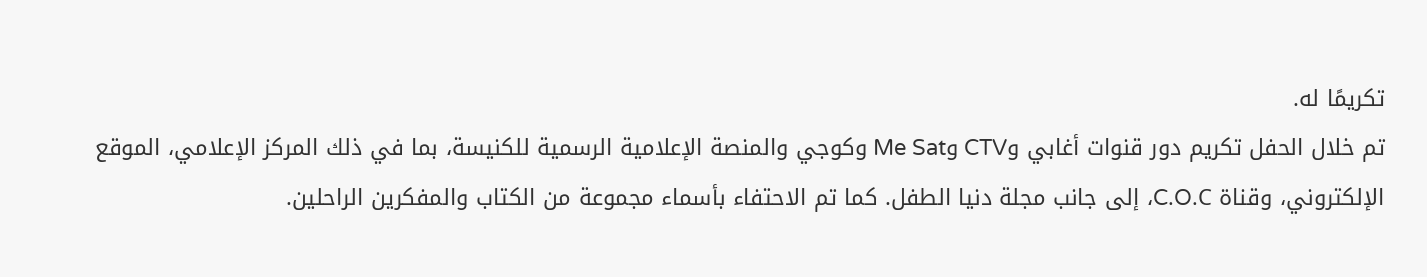تكريمًا له.
تم خلال الحفل تكريم دور قنوات أغابي وCTV وMe Sat وكوجي والمنصة الإعلامية الرسمية للكنيسة، بما في ذلك المركز الإعلامي، الموقع الإلكتروني، وقناة C.O.C، إلى جانب مجلة دنيا الطفل. كما تم الاحتفاء بأسماء مجموعة من الكتاب والمفكرين الراحلين.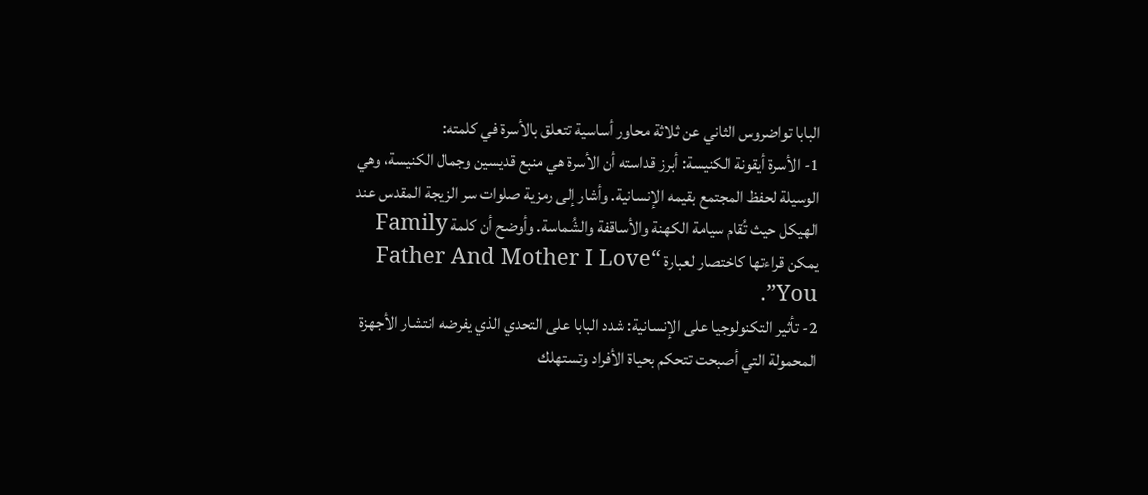البابا تواضروس الثاني عن ثلاثة محاور أساسية تتعلق بالأسرة في كلمته:
1- الأسرة أيقونة الكنيسة: أبرز قداسته أن الأسرة هي منبع قديسين وجمال الكنيسة، وهي الوسيلة لحفظ المجتمع بقيمه الإنسانية. وأشار إلى رمزية صلوات سر الزيجة المقدس عند الهيكل حيث تُقام سيامة الكهنة والأساقفة والشُماسة. وأوضح أن كلمة Family يمكن قراءتها كاختصار لعبارة “Father And Mother I Love You”.
2- تأثير التكنولوجيا على الإنسانية: شدد البابا على التحدي الذي يفرضه انتشار الأجهزة المحمولة التي أصبحت تتحكم بحياة الأفراد وتستهلك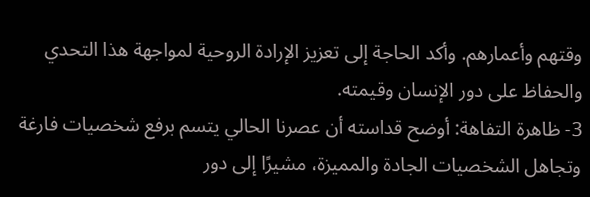وقتهم وأعمارهم. وأكد الحاجة إلى تعزيز الإرادة الروحية لمواجهة هذا التحدي والحفاظ على دور الإنسان وقيمته.
3- ظاهرة التفاهة: أوضح قداسته أن عصرنا الحالي يتسم برفع شخصيات فارغة وتجاهل الشخصيات الجادة والمميزة، مشيرًا إلى دور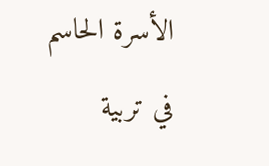الأسرة الحاسم في تربية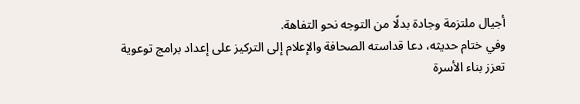أجيال ملتزمة وجادة بدلًا من التوجه نحو التفاهة.
وفي ختام حديثه، دعا قداسته الصحافة والإعلام إلى التركيز على إعداد برامج توعوية تعزز بناء الأسرة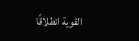القوية انطلاقًا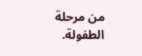من مرحلة الطفولة.